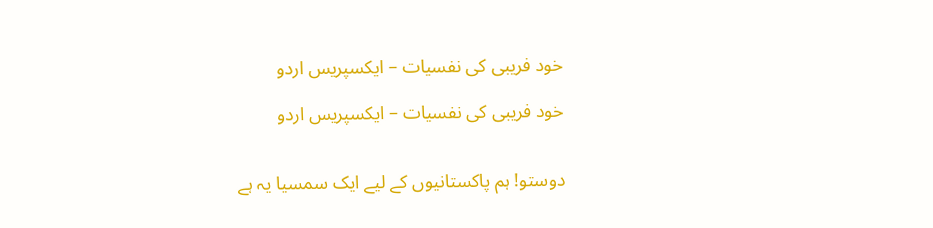خود فریبی کی نفسیات – ایکسپریس اردو

خود فریبی کی نفسیات – ایکسپریس اردو


دوستو! ہم پاکستانیوں کے لیے ایک سمسیا یہ ہے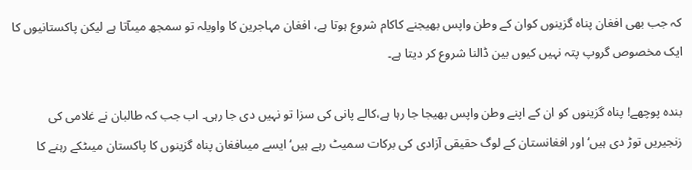کہ جب بھی افغان پناہ گزینوں کوان کے وطن واپس بھیجنے کاکام شروع ہوتا ہے، افغان مہاجرین کا واویلہ تو سمجھ میںآتا ہے لیکن پاکستانیوں کا ایک مخصوص گروپ پتہ نہیں کیوں بین ڈالنا شروع کر دیتا ہے۔

بندہ پوچھے! پناہ گزینوں کو ان کے اپنے وطن واپس بھیجا جا رہا ہے،کالے پانی کی سزا تو نہیں دی جا رہی۔ اب جب کہ طالبان نے غلامی کی زنجیریں توڑ دی ہیں‘اور افغانستان کے لوگ حقیقی آزادی کی برکات سمیٹ رہے ہیں‘ایسے میںافغان پناہ گزینوں کا پاکستان میںٹکے رہنے کا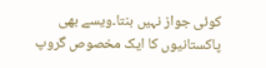کوئی جواز نہیں بنتا۔ویسے بھی پاکستانیوں کا ایک مخصوص گروپ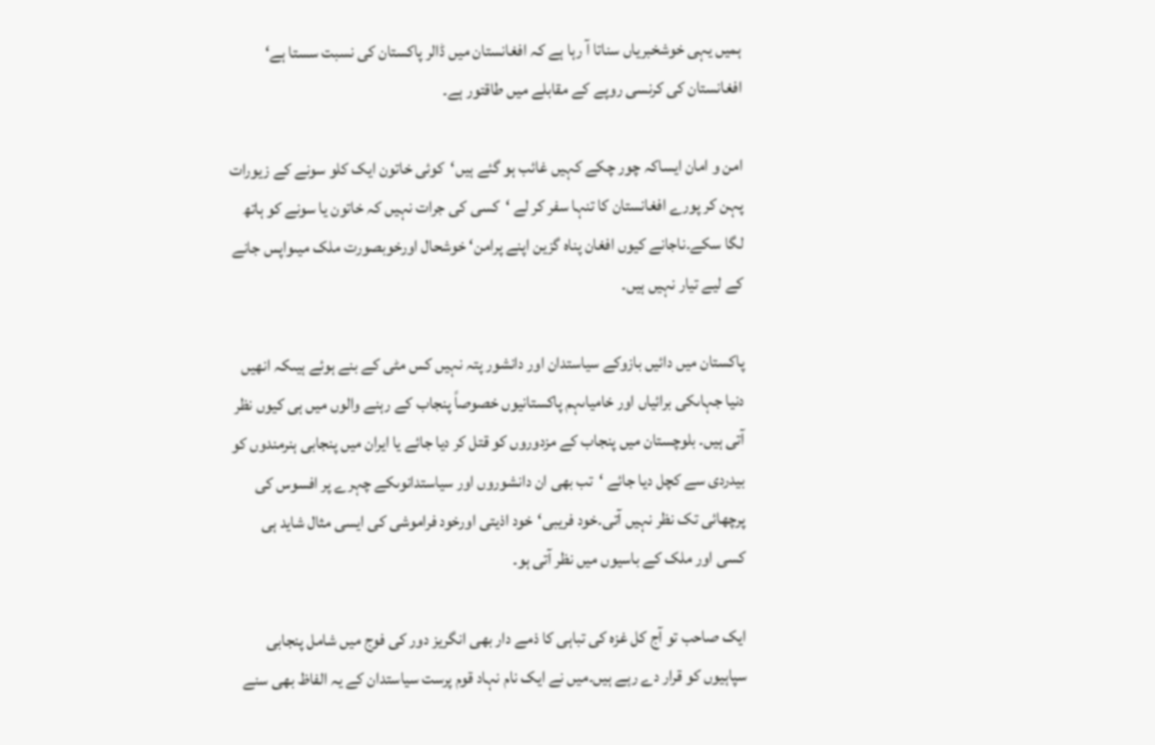ہمیں یہی خوشخبریاں سناتا آ رہا ہے کہ افغانستان میں ڈالر پاکستان کی نسبت سستا ہے‘ افغانستان کی کرنسی روپے کے مقابلے میں طاقتور ہے۔

امن و امان ایساکہ چور چکے کہیں غائب ہو گئے ہیں‘کوئی خاتون ایک کلو سونے کے زیورات پہن کر پورے افغانستان کا تنہا سفر کر لے ‘کسی کی جرات نہیں کہ خاتون یا سونے کو ہاتھ لگا سکے۔ناجانے کیوں افغان پناہ گزین اپنے پرامن‘ خوشحال اورخوبصورت ملک میںواپس جانے کے لیے تیار نہیں ہیں۔

پاکستان میں دائیں بازوکے سیاستدان اور دانشور پتہ نہیں کس مٹی کے بنے ہوئے ہیںکہ انھیں دنیا جہاںکی برائیاں اور خامیاںہم پاکستانیوں خصوصاً پنجاب کے رہنے والوں میں ہی کیوں نظر آتی ہیں۔ بلوچستان میں پنجاب کے مزدوروں کو قتل کر دیا جائے یا ایران میں پنجابی ہنرمندوں کو بیدردی سے کچل دیا جائے ‘تب بھی ان دانشوروں اور سیاستدانوںکے چہرے پر افسوس کی پرچھائی تک نظر نہیں آتی۔خود فریبی‘خود اذیتی اورخود فراموشی کی ایسی مثال شاید ہی کسی اور ملک کے باسیوں میں نظر آتی ہو۔

ایک صاحب تو آج کل غزہ کی تباہی کا ذمے دار بھی انگریز دور کی فوج میں شامل پنجابی سپاہیوں کو قرار دے رہے ہیں۔میں نے ایک نام نہاد قوم پرست سیاستدان کے یہ الفاظ بھی سنے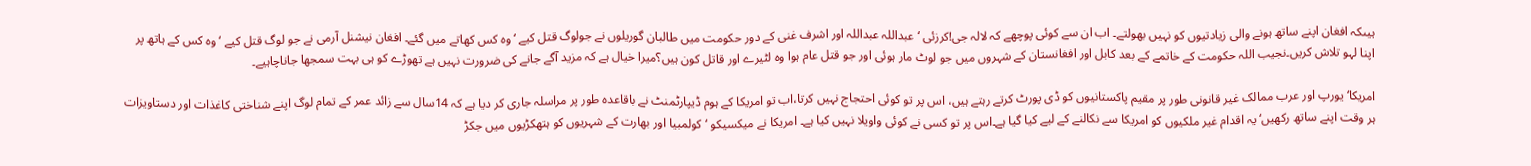ہیںکہ افغان اپنے ساتھ ہونے والی زیادتیوں کو نہیں بھولتے۔ اب ان سے کوئی پوچھے کہ لالہ جی!کرزئی ‘عبداللہ عبداللہ اور اشرف غنی کے دور حکومت میں طالبان گوریلوں نے جولوگ قتل کیے ‘وہ کس کھاتے میں گئے۔ افغان نیشنل آرمی نے جو لوگ قتل کیے ‘وہ کس کے ہاتھ پر اپنا لہو تلاش کریں۔نجیب اللہ حکومت کے خاتمے کے بعد کابل اور افغانستان کے شہروں میں جو لوٹ مار ہوئی اور جو قتل عام ہوا وہ لٹیرے اور قاتل کون ہیں؟میرا خیال ہے کہ مزید آگے جانے کی ضرورت نہیں ہے تھوڑے کو ہی بہت سمجھا جاناچاہیے۔

امریکا‘یورپ اور عرب ممالک غیر قانونی طور پر مقیم پاکستانیوں کو ڈی پورٹ کرتے رہتے ہیں، اس پر تو کوئی احتجاج نہیں کرتا،اب تو امریکا کے ہوم ڈیپارٹمنٹ نے باقاعدہ طور پر مراسلہ جاری کر دیا ہے کہ 14سال سے زائد عمر کے تمام لوگ اپنے شناختی کاغذات اور دستاویزات ہر وقت اپنے ساتھ رکھیں‘ یہ اقدام غیر ملکیوں کو امریکا سے نکالنے کے لیے کیا گیا ہے۔اس پر تو کسی نے کوئی واویلا نہیں کیا ہے۔ امریکا نے میکسیکو ‘کولمبیا اور بھارت کے شہریوں کو ہتھکڑیوں میں جکڑ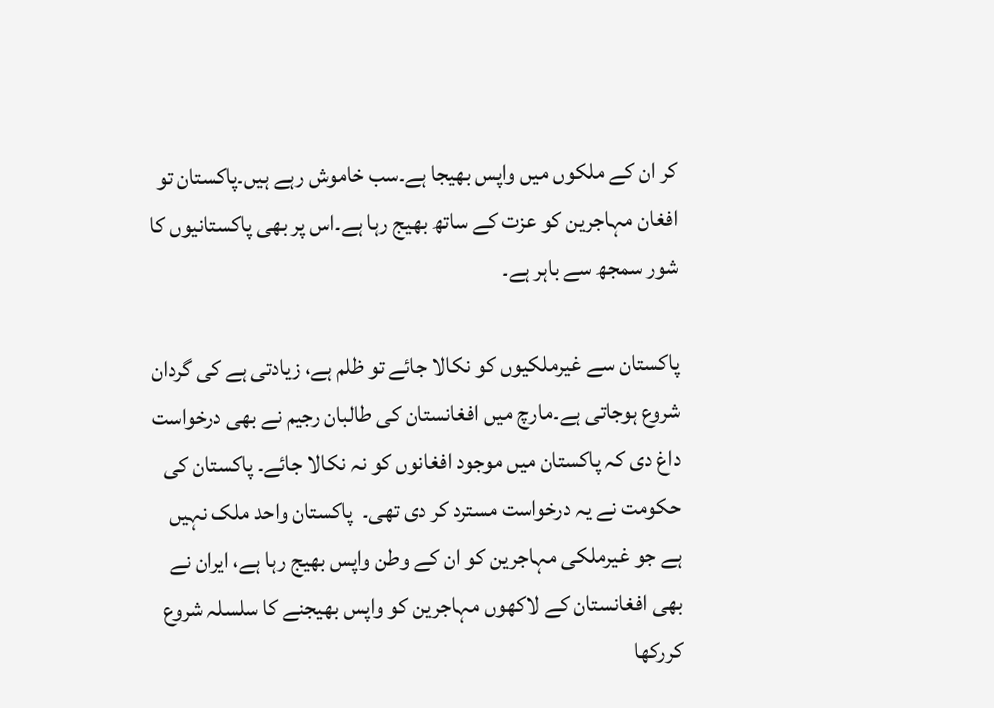کر ان کے ملکوں میں واپس بھیجا ہے۔سب خاموش رہے ہیں۔پاکستان تو افغان مہاجرین کو عزت کے ساتھ بھیج رہا ہے۔اس پر بھی پاکستانیوں کا شور سمجھ سے باہر ہے۔

پاکستان سے غیرملکیوں کو نکالا جائے تو ظلم ہے، زیادتی ہے کی گردان شروع ہوجاتی ہے۔مارچ میں افغانستان کی طالبان رجیم نے بھی درخواست داغ دی کہ پاکستان میں موجود افغانوں کو نہ نکالا جائے۔ پاکستان کی حکومت نے یہ درخواست مسترد کر دی تھی۔  پاکستان واحد ملک نہیں ہے جو غیرملکی مہاجرین کو ان کے وطن واپس بھیج رہا ہے، ایران نے بھی افغانستان کے لاکھوں مہاجرین کو واپس بھیجنے کا سلسلہ شروع کررکھا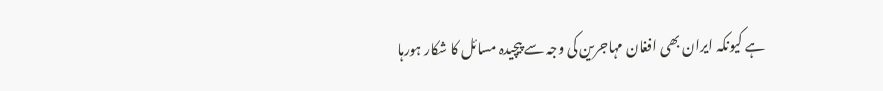ہے کیونکہ ایران بھی افغان مہاجرین کی وجہ سے پیچیدہ مسائل کا شکار ہورہا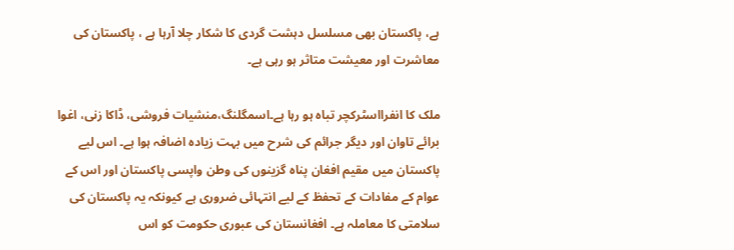ہے، پاکستان بھی مسلسل دہشت گردی کا شکار چلا آرہا ہے ، پاکستان کی معاشرت اور معیشت متاثر ہو رہی ہے۔

ملک کا انفرااسٹرکچر تباہ ہو رہا ہے۔اسمگلنگ،منشیات فروشی، ڈاکا زنی، اغوا برائے تاوان اور دیگر جرائم کی شرح میں بہت زیادہ اضافہ ہوا ہے۔ اس لیے پاکستان میں مقیم افغان پناہ گزینوں کی وطن واپسی پاکستان اور اس کے عوام کے مفادات کے تحفظ کے لیے انتہائی ضروری ہے کیونکہ یہ پاکستان کی سلامتی کا معاملہ ہے۔ افغانستان کی عبوری حکومت کو اس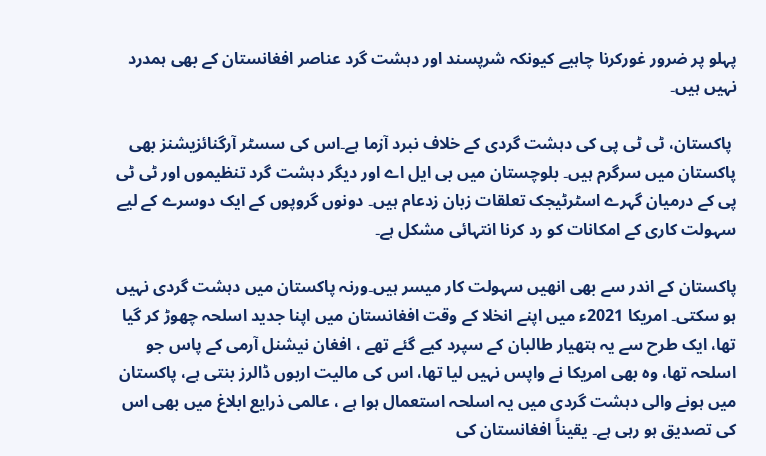پہلو پر ضرور غورکرنا چاہیے کیونکہ شرپسند اور دہشت گرد عناصر افغانستان کے بھی ہمدرد نہیں ہیں۔

 پاکستان، ٹی ٹی پی کی دہشت گردی کے خلاف نبرد آزما ہے۔اس کی سسٹر آرگنائزیشنز بھی پاکستان میں سرگرم ہیں۔ بلوچستان میں بی ایل اے اور دیگر دہشت گرد تنظیموں اور ٹی ٹی پی کے درمیان گہرے اسٹرٹیجک تعلقات زبان زدعام ہیں۔ دونوں گروپوں کے ایک دوسرے کے لیے سہولت کاری کے امکانات کو رد کرنا انتہائی مشکل ہے۔

پاکستان کے اندر سے بھی انھیں سہولت کار میسر ہیں۔ورنہ پاکستان میں دہشت گردی نہیں ہو سکتی۔ امریکا 2021ء میں اپنے انخلا کے وقت افغانستان میں اپنا جدید اسلحہ چھوڑ کر گیا تھا، ایک طرح سے یہ ہتھیار طالبان کے سپرد کیے گئے تھے ، افغان نیشنل آرمی کے پاس جو اسلحہ تھا، وہ بھی امریکا نے واپس نہیں لیا تھا، اس کی مالیت اربوں ڈالرز بنتی ہے، پاکستان میں ہونے والی دہشت گردی میں یہ اسلحہ استعمال ہوا ہے ، عالمی ذرایع ابلاغ میں بھی اس کی تصدیق ہو رہی ہے۔ یقیناً افغانستان کی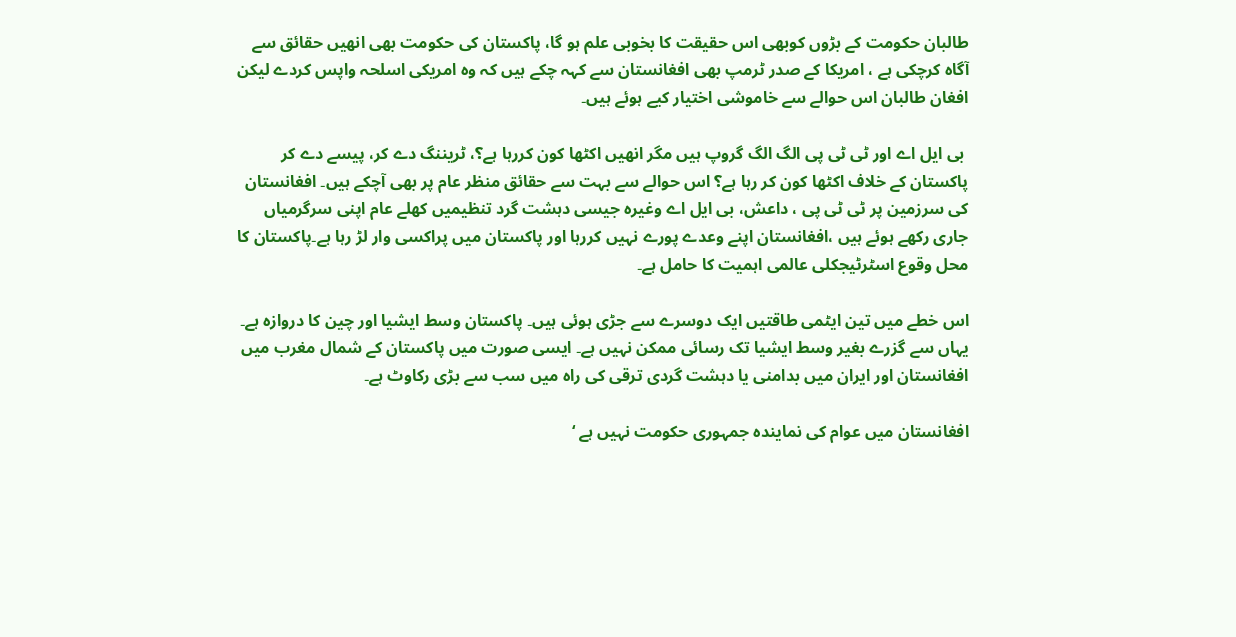طالبان حکومت کے بڑوں کوبھی اس حقیقت کا بخوبی علم ہو گا، پاکستان کی حکومت بھی انھیں حقائق سے آگاہ کرچکی ہے ، امریکا کے صدر ٹرمپ بھی افغانستان سے کہہ چکے ہیں کہ وہ امریکی اسلحہ واپس کردے لیکن افغان طالبان اس حوالے سے خاموشی اختیار کیے ہوئے ہیں۔

 بی ایل اے اور ٹی ٹی پی الگ الگ گروپ ہیں مگر انھیں اکٹھا کون کررہا ہے؟، ٹریننگ دے کر، پیسے دے کر پاکستان کے خلاف اکٹھا کون کر رہا ہے؟ اس حوالے سے بہت سے حقائق منظر عام پر بھی آچکے ہیں۔ افغانستان کی سرزمین پر ٹی ٹی پی ، داعش، بی ایل اے وغیرہ جیسی دہشت گرد تنظیمیں کھلے عام اپنی سرگرمیاں جاری رکھے ہوئے ہیں ،افغانستان اپنے وعدے پورے نہیں کررہا اور پاکستان میں پراکسی وار لڑ رہا ہے۔پاکستان کا محل وقوع اسٹرٹیجکلی عالمی اہمیت کا حامل ہے۔

اس خطے میں تین ایٹمی طاقتیں ایک دوسرے سے جڑی ہوئی ہیں۔ پاکستان وسط ایشیا اور چین کا دروازہ ہے۔ یہاں سے گزرے بغیر وسط ایشیا تک رسائی ممکن نہیں ہے۔ ایسی صورت میں پاکستان کے شمال مغرب میں افغانستان اور ایران میں بدامنی یا دہشت گردی ترقی کی راہ میں سب سے بڑی رکاوٹ ہے۔

افغانستان میں عوام کی نمایندہ جمہوری حکومت نہیں ہے ‘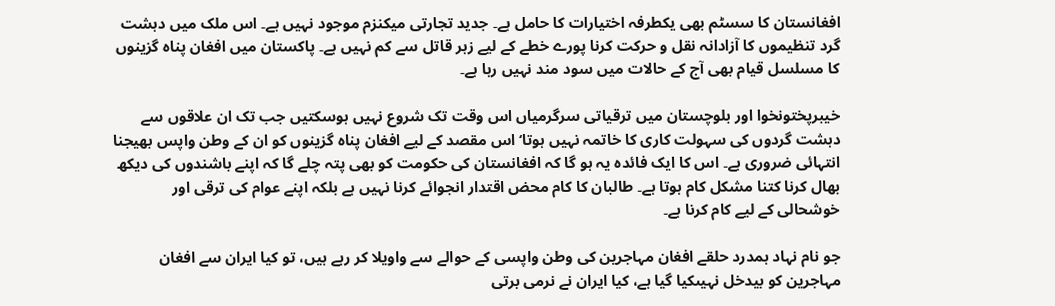افغانستان کا سسٹم بھی یکطرفہ اختیارات کا حامل ہے۔ جدید تجارتی میکنزم موجود نہیں ہے۔ اس ملک میں دہشت گرد تنظیموں کا آزادانہ نقل و حرکت کرنا پورے خطے کے لیے زہر قاتل سے کم نہیں ہے۔ پاکستان میں افغان پناہ گزینوں کا مسلسل قیام بھی آج کے حالات میں سود مند نہیں رہا ہے۔

خیبرپختونخوا اور بلوچستان میں ترقیاتی سرگرمیاں اس وقت تک شروع نہیں ہوسکتیں جب تک ان علاقوں سے دہشت گردوں کی سہولت کاری کا خاتمہ نہیں ہوتا‘ اس مقصد کے لیے افغان پناہ گزینوں کو ان کے وطن واپس بھیجنا انتہائی ضروری ہے۔ اس کا ایک فائدہ یہ ہو گا کہ افغانستان کی حکومت کو بھی پتہ چلے گا کہ اپنے باشندوں کی دیکھ بھال کرنا کتنا مشکل کام ہوتا ہے۔ طالبان کا کام محض اقتدار انجوائے کرنا نہیں ہے بلکہ اپنے عوام کی ترقی اور خوشحالی کے لیے کام کرنا ہے۔

جو نام نہاد ہمدرد حلقے افغان مہاجرین کی وطن واپسی کے حوالے سے واویلا کر رہے ہیں، تو کیا ایران سے افغان مہاجرین کو بیدخل نہیںکیا گیا ہے، کیا ایران نے نرمی برتی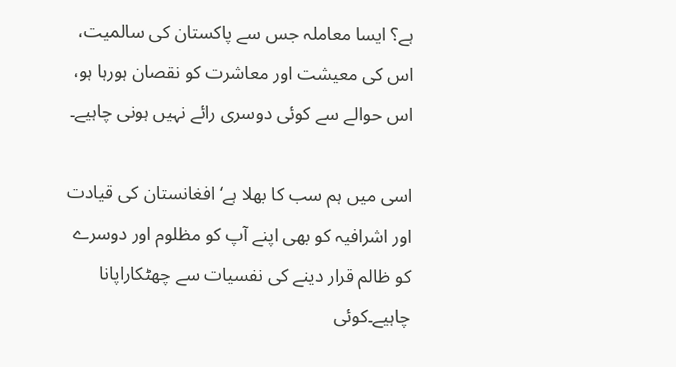ہے؟ ایسا معاملہ جس سے پاکستان کی سالمیت، اس کی معیشت اور معاشرت کو نقصان ہورہا ہو، اس حوالے سے کوئی دوسری رائے نہیں ہونی چاہیے۔

اسی میں ہم سب کا بھلا ہے‘ افغانستان کی قیادت اور اشرافیہ کو بھی اپنے آپ کو مظلوم اور دوسرے کو ظالم قرار دینے کی نفسیات سے چھٹکاراپانا چاہیے۔کوئی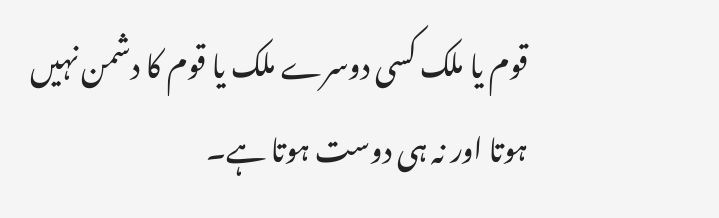قوم یا ملک کسی دوسرے ملک یا قوم کا دشمن نہیں ہوتا اور نہ ہی دوست ہوتا ہے۔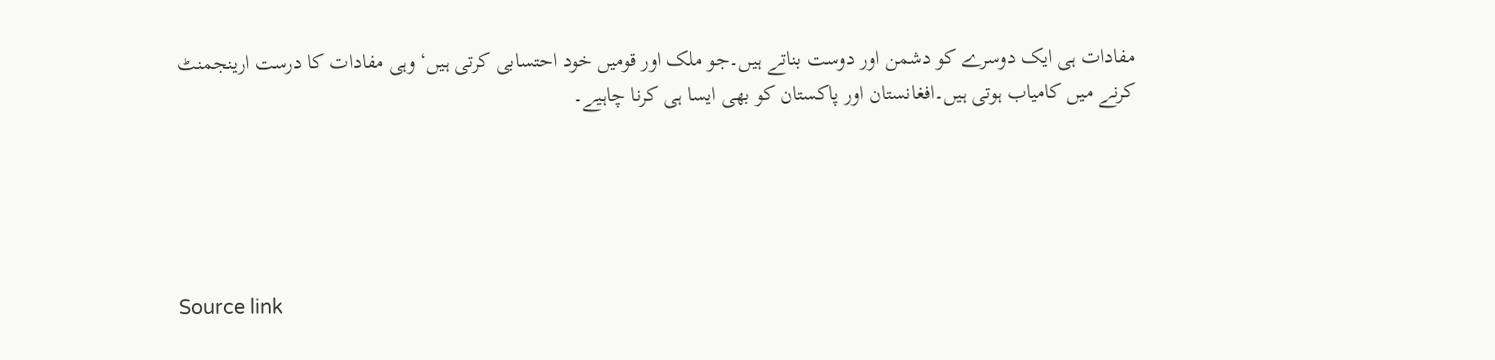مفادات ہی ایک دوسرے کو دشمن اور دوست بناتے ہیں۔جو ملک اور قومیں خود احتسابی کرتی ہیں‘ وہی مفادات کا درست ارینجمنٹ کرنے میں کامیاب ہوتی ہیں۔افغانستان اور پاکستان کو بھی ایسا ہی کرنا چاہیے۔





Source link